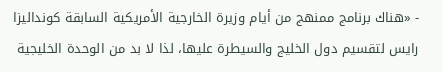- «هناك برنامج ممنهج من أيام وزيرة الخارجية الأمريكية السابقة كونداليزا رايس لتقسيم دول الخليج والسيطرة عليها، لذا لا بد من الوحدة الخليجية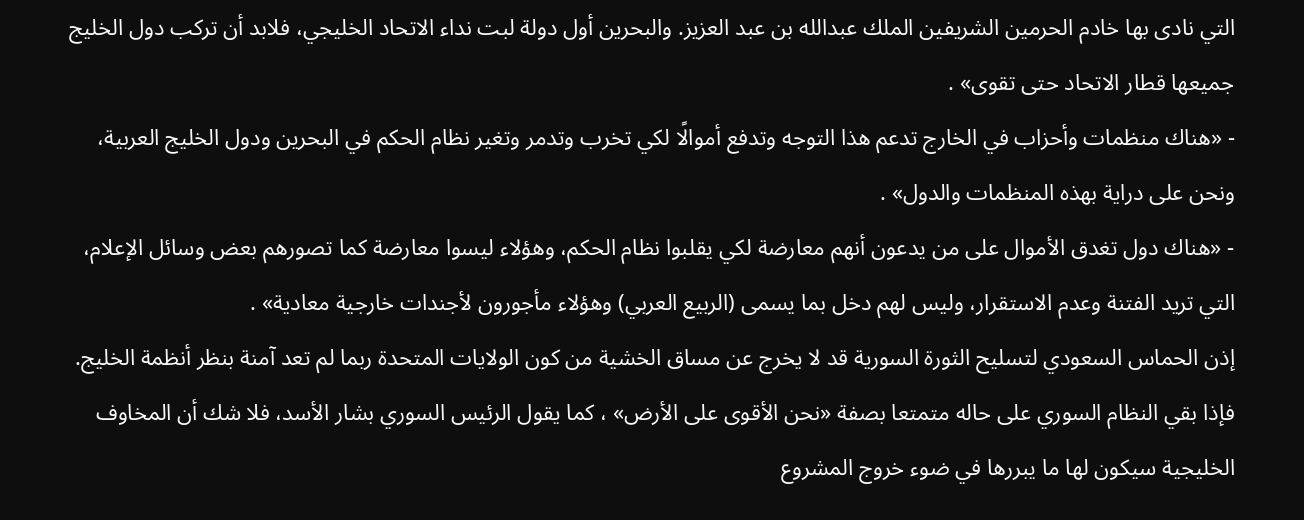التي نادى بها خادم الحرمين الشريفين الملك عبدالله بن عبد العزيز. والبحرين أول دولة لبت نداء الاتحاد الخليجي، فلابد أن تركب دول الخليج جميعها قطار الاتحاد حتى تقوى» .
- «هناك منظمات وأحزاب في الخارج تدعم هذا التوجه وتدفع أموالًا لكي تخرب وتدمر وتغير نظام الحكم في البحرين ودول الخليج العربية، ونحن على دراية بهذه المنظمات والدول» .
- «هناك دول تغدق الأموال على من يدعون أنهم معارضة لكي يقلبوا نظام الحكم، وهؤلاء ليسوا معارضة كما تصورهم بعض وسائل الإعلام، التي تريد الفتنة وعدم الاستقرار، وليس لهم دخل بما يسمى (الربيع العربي) وهؤلاء مأجورون لأجندات خارجية معادية» .
إذن الحماس السعودي لتسليح الثورة السورية قد لا يخرج عن مساق الخشية من كون الولايات المتحدة ربما لم تعد آمنة بنظر أنظمة الخليج. فإذا بقي النظام السوري على حاله متمتعا بصفة «نحن الأقوى على الأرض» ، كما يقول الرئيس السوري بشار الأسد، فلا شك أن المخاوف الخليجية سيكون لها ما يبررها في ضوء خروج المشروع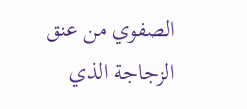الصفوي من عنق الزجاجة الذي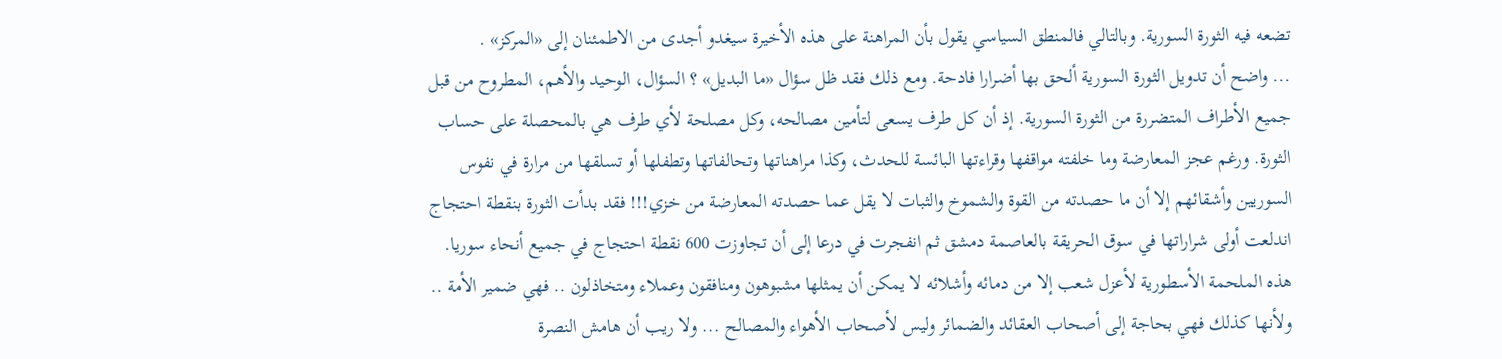تضعه فيه الثورة السورية. وبالتالي فالمنطق السياسي يقول بأن المراهنة على هذه الأخيرة سيغدو أجدى من الاطمئنان إلى «المركز» .
... واضح أن تدويل الثورة السورية ألحق بها أضرارا فادحة. ومع ذلك فقد ظل سؤال «ما البديل» ؟ السؤال، الوحيد والأهم، المطروح من قبل جميع الأطراف المتضررة من الثورة السورية. إذ أن كل طرف يسعى لتأمين مصالحه، وكل مصلحة لأي طرف هي بالمحصلة على حساب الثورة. ورغم عجز المعارضة وما خلفته مواقفها وقراءتها البائسة للحدث، وكذا مراهناتها وتحالفاتها وتطفلها أو تسلقها من مرارة في نفوس السوريين وأشقائهم إلا أن ما حصدته من القوة والشموخ والثبات لا يقل عما حصدته المعارضة من خزي!!! فقد بدأت الثورة بنقطة احتجاج اندلعت أولى شراراتها في سوق الحريقة بالعاصمة دمشق ثم انفجرت في درعا إلى أن تجاوزت 600 نقطة احتجاج في جميع أنحاء سوريا. هذه الملحمة الأسطورية لأعزل شعب إلا من دمائه وأشلائه لا يمكن أن يمثلها مشبوهون ومنافقون وعملاء ومتخاذلون .. فهي ضمير الأمة .. ولأنها كذلك فهي بحاجة إلى أصحاب العقائد والضمائر وليس لأصحاب الأهواء والمصالح ... ولا ريب أن هامش النصرة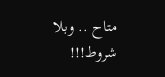متاح .. وبلا شروط!!!